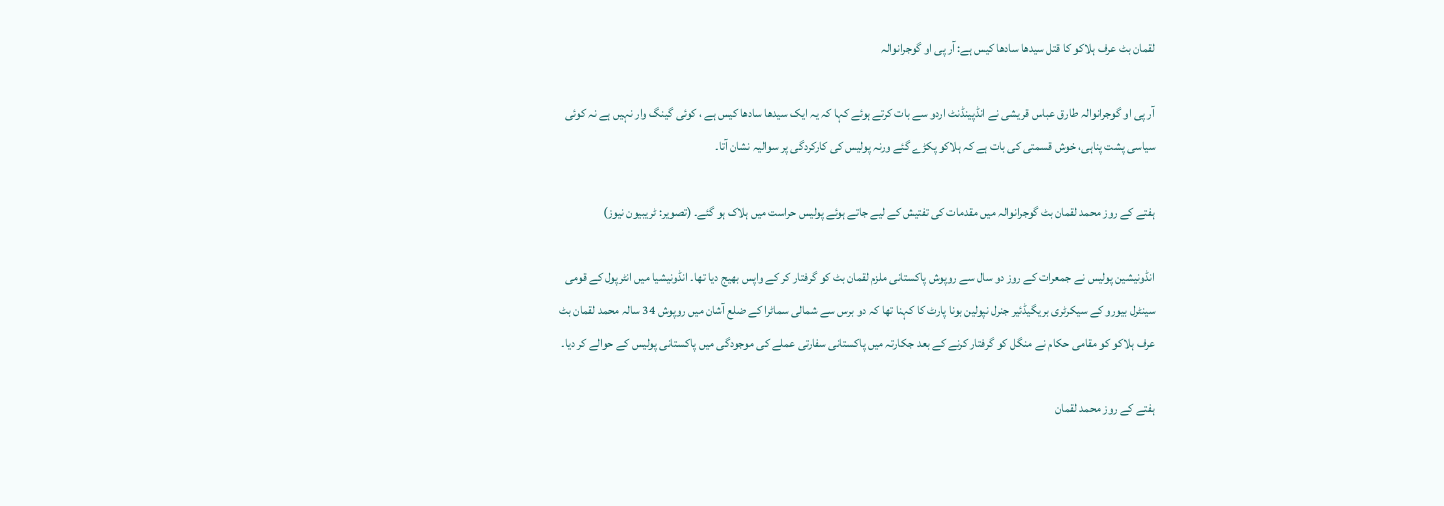لقمان بٹ عرف ہلاکو کا قتل سیدھا سادھا کیس ہے: آر پی او گوجرانوالہ

آر پی او گوجرانوالہ طارق عباس قریشی نے انڈپینڈنٹ اردو سے بات کرتے ہوئے کہا کہ یہ ایک سیدھا سادھا کیس ہے ، کوئی گینگ وار نہیں ہے نہ کوئی سیاسی پشت پناہی، خوش قسمتی کی بات ہے کہ ہلاکو پکڑے گئے ورنہ پولیس کی کارکردگی پر سوالیہ نشان آتا۔

ہفتے کے روز محمد لقمان بٹ گوجرانوالہ میں مقدمات کی تفتیش کے لیے جاتے ہوئے پولیس حراست میں ہلاک ہو گئے۔ (تصویر: ٹریبیون نیوز)

انڈونیشین پولیس نے جمعرات کے روز دو سال سے روپوش پاکستانی ملزم لقمان بٹ کو گرفتار کر کے واپس بھیج دیا تھا۔ انڈونیشیا میں انٹرپول کے قومی سینٹرل بیورو کے سیکرٹری بریگیڈئیر جنرل نپولین بونا پارٹ کا کہنا تھا کہ دو برس سے شمالی سماٹرا کے ضلع آشان میں روپوش 34 سالہ محمد لقمان بٹ عرف ہلاکو کو مقامی حکام نے منگل کو گرفتار کرنے کے بعد جکارتہ میں پاکستانی سفارتی عملے کی موجودگی میں پاکستانی پولیس کے حوالے کر دیا۔

ہفتے کے روز محمد لقمان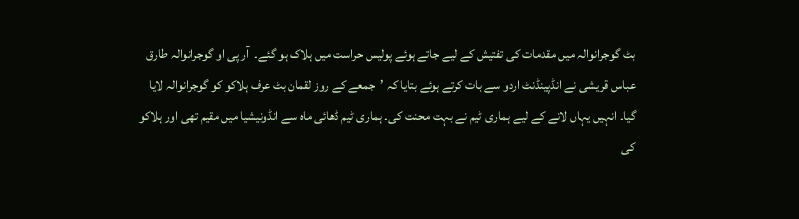بٹ گوجرانوالہ میں مقدمات کی تفتیش کے لیے جاتے ہوئے پولیس حراست میں ہلاک ہو گئے۔  آر پی او گوجرانوالہ طارق عباس قریشی نے انڈپینڈنٹ اردو سے بات کرتے ہوئے بتایا کہ ’جمعے کے روز لقمان بٹ عرف ہلاکو کو گوجرانوالہ لایا گیا۔ انہیں یہاں لانے کے لیے ہماری ٹیم نے بہت محنت کی۔ ہماری ٹیم ڈھائی ماہ سے انڈونیشیا میں مقیم تھی اور ہلاکو کی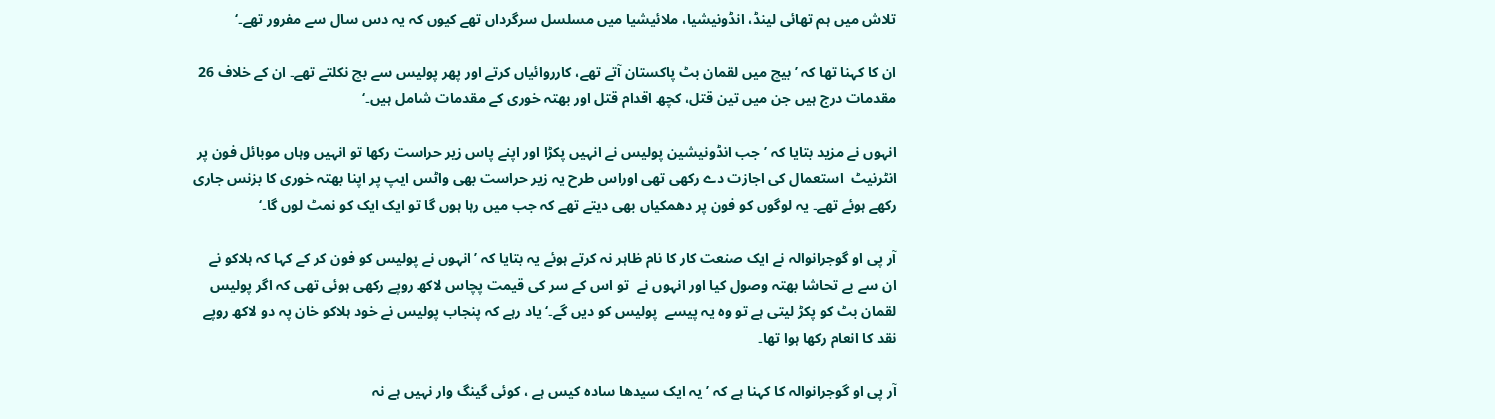تلاش میں ہم تھائی لینڈ، انڈونیشیا، ملائیشیا میں مسلسل سرگرداں تھے کیوں کہ یہ دس سال سے مفرور تھے۔‘

ان کا کہنا تھا کہ ’بیچ میں لقمان بٹ پاکستان آتے تھے، کارروائیاں کرتے اور پھر پولیس سے بچ نکلتے تھے۔ ان کے خلاف 26 مقدمات درج ہیں جن میں تین قتل، کچھ اقدام قتل اور بھتہ خوری کے مقدمات شامل ہیں۔‘

انہوں نے مزید بتایا کہ ’جب انڈونیشین پولیس نے انہیں پکڑا اور اپنے پاس زیر حراست رکھا تو انہیں وہاں موبائل فون پر انٹرنیٹ  استعمال کی اجازت دے رکھی تھی اوراس طرح یہ زیر حراست بھی واٹس ایپ پر اپنا بھتہ خوری کا بزنس جاری رکھے ہوئے تھے۔ یہ لوگوں کو فون پر دھمکیاں بھی دیتے تھے کہ جب میں رہا ہوں گا تو ایک ایک کو نمٹ لوں گا۔‘

آر پی او گوجرانوالہ نے ایک صنعت کار کا نام ظاہر نہ کرتے ہوئے یہ بتایا کہ ’انہوں نے پولیس کو فون کر کے کہا کہ ہلاکو نے ان سے بے تحاشا بھتہ وصول کیا اور انہوں نے  تو اس کے سر کی قیمت پچاس لاکھ روپے رکھی ہوئی تھی کہ اگر پولیس لقمان بٹ کو پکڑ لیتی ہے تو وہ یہ پیسے  پولیس کو دیں گے۔‘ یاد رہے کہ پنجاب پولیس نے خود ہلاکو خان پہ دو لاکھ روپے نقد کا انعام رکھا ہوا تھا۔

آر پی او گوجرانوالہ کا کہنا ہے کہ ’یہ ایک سیدھا سادہ کیس ہے ، کوئی گینگ وار نہیں ہے نہ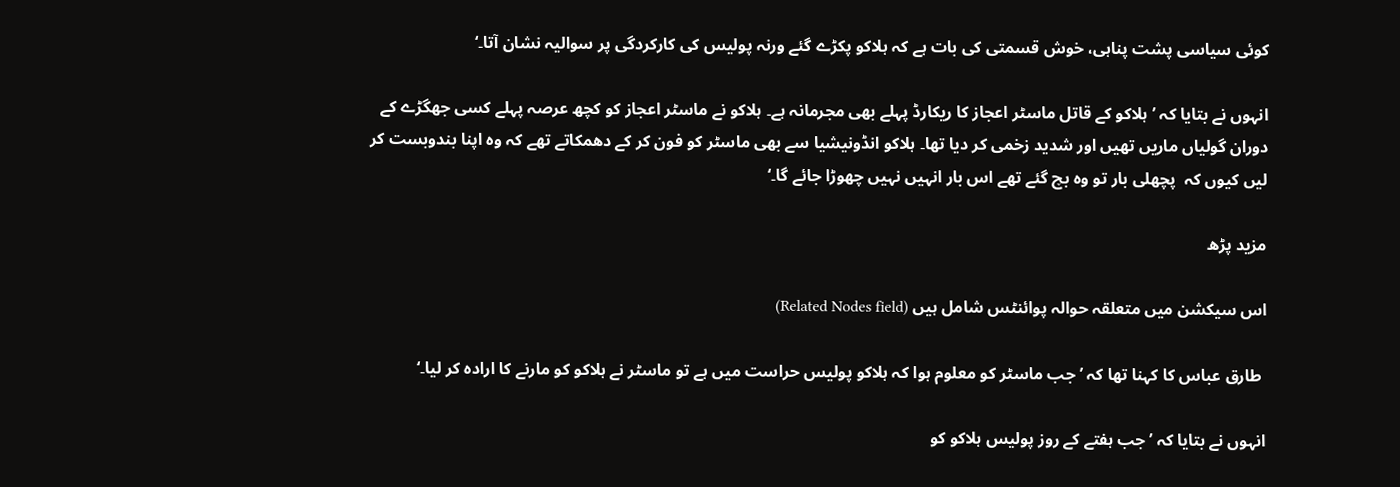کوئی سیاسی پشت پناہی، خوش قسمتی کی بات ہے کہ ہلاکو پکڑے گئے ورنہ پولیس کی کارکردگی پر سوالیہ نشان آتا۔‘

انہوں نے بتایا کہ ’ہلاکو کے قاتل ماسٹر اعجاز کا ریکارڈ پہلے بھی مجرمانہ ہے۔ ہلاکو نے ماسٹر اعجاز کو کچھ عرصہ پہلے کسی جھگڑے کے دوران گولیاں ماریں تھیں اور شدید زخمی کر دیا تھا۔ ہلاکو انڈونیشیا سے بھی ماسٹر کو فون کر کے دھمکاتے تھے کہ وہ اپنا بندوبست کر لیں کیوں کہ  پچھلی بار تو وہ بچ گئے تھے اس بار انہیں نہیں چھوڑا جائے گا۔‘

مزید پڑھ

اس سیکشن میں متعلقہ حوالہ پوائنٹس شامل ہیں (Related Nodes field)

 طارق عباس کا کہنا تھا کہ ’جب ماسٹر کو معلوم ہوا کہ ہلاکو پولیس حراست میں ہے تو ماسٹر نے ہلاکو کو مارنے کا ارادہ کر لیا۔‘

انہوں نے بتایا کہ ’جب ہفتے کے روز پولیس ہلاکو کو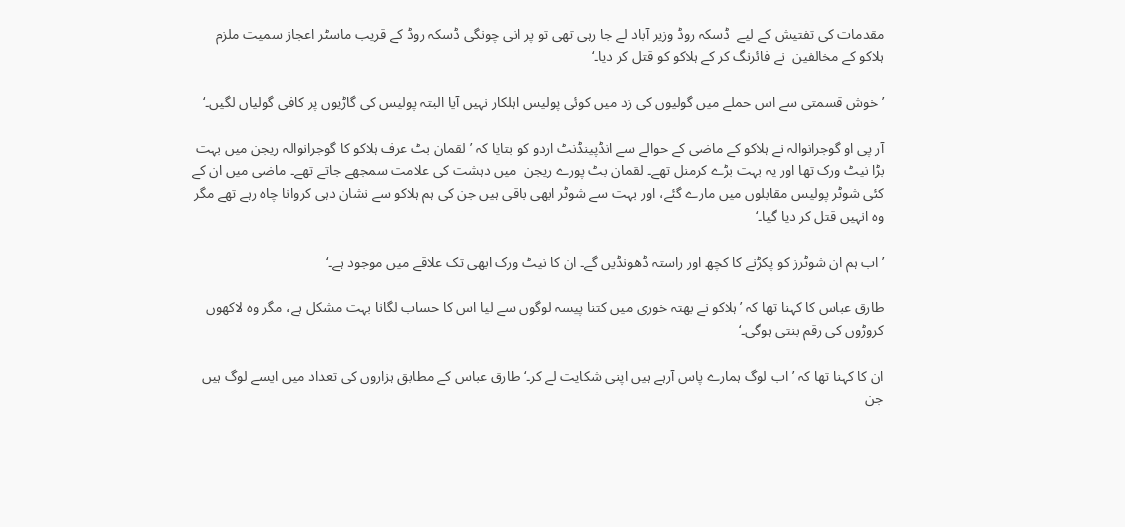مقدمات کی تفتیش کے لیے  ڈسکہ روڈ وزیر آباد لے جا رہی تھی تو پر انی چونگی ڈسکہ روڈ کے قریب ماسٹر اعجاز سمیت ملزم ہلاکو کے مخالفین  نے فائرنگ کر کے ہلاکو کو قتل کر دیا۔‘

’خوش قسمتی سے اس حملے میں گولیوں کی زد میں کوئی پولیس اہلکار نہیں آیا البتہ پولیس کی گاڑیوں پر کافی گولیاں لگیں۔‘

آر پی او گوجرانوالہ نے ہلاکو کے ماضی کے حوالے سے انڈپینڈنٹ اردو کو بتایا کہ ’لقمان بٹ عرف ہلاکو کا گوجرانوالہ ریجن میں بہت بڑا نیٹ ورک تھا اور یہ بہت بڑے کرمنل تھے۔ لقمان بٹ پورے ریجن  میں دہشت کی علامت سمجھے جاتے تھے۔ ماضی میں ان کے کئی شوٹر پولیس مقابلوں میں مارے گئے، اور بہت سے شوٹر ابھی باقی ہیں جن کی ہم ہلاکو سے نشان دہی کروانا چاہ رہے تھے مگر وہ انہیں قتل کر دیا گیا۔‘

’اب ہم ان شوٹرز کو پکڑنے کا کچھ اور راستہ ڈھونڈیں گے۔ ان کا نیٹ ورک ابھی تک علاقے میں موجود ہے۔‘

طارق عباس کا کہنا تھا کہ ’ہلاکو نے بھتہ خوری میں کتنا پیسہ لوگوں سے لیا اس کا حساب لگانا بہت مشکل ہے، مگر وہ لاکھوں کروڑوں کی رقم بنتی ہوگی۔‘

ان کا کہنا تھا کہ ’اب لوگ ہمارے پاس آرہے ہیں اپنی شکایت لے کر۔‘ طارق عباس کے مطابق ہزاروں کی تعداد میں ایسے لوگ ہیں جن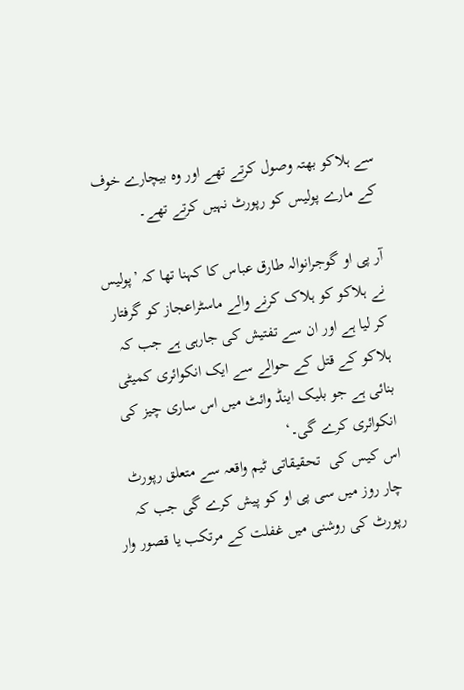سے ہلاکو بھتہ وصول کرتے تھے اور وہ بیچارے خوف کے مارے پولیس کو رپورٹ نہیں کرتے تھے۔

آر پی او گوجرانوالہ طارق عباس کا کہنا تھا کہ ’پولیس نے ہلاکو کو ہلاک کرنے والے ماسٹراعجاز کو گرفتار کر لیا ہے اور ان سے تفتیش کی جارہی ہے جب کہ ہلاکو کے قتل کے حوالے سے ایک انکوائری کمیٹی بنائی ہے جو بلیک اینڈ وائٹ میں اس ساری چیز کی انکوائری کرے گی۔‘
اس کیس کی  تحقیقاتی ٹیم واقعہ سے متعلق رپورٹ چار روز میں سی پی او کو پیش کرے گی جب کہ رپورٹ کی روشنی میں غفلت کے مرتکب یا قصور وار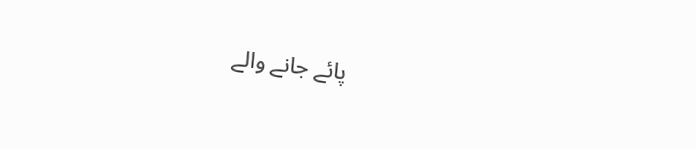پائے جانے والے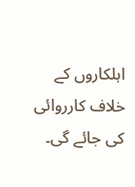اہلکاروں کے خلاف کارروائی کی جائے گی۔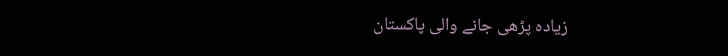زیادہ پڑھی جانے والی پاکستان